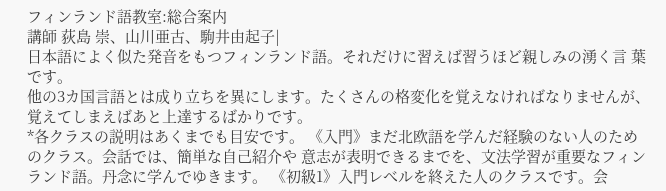フィンランド語教室:総合案内
講師 荻島 崇、山川亜古、駒井由起子|
日本語によく似た発音をもつフィンランド語。それだけに習えば習うほど親しみの湧く言 葉です。
他の3カ国言語とは成り立ちを異にします。たくさんの格変化を覚えなければなりませんが、
覚えてしまえばあと上達するばかりです。
*各クラスの説明はあくまでも目安です。 《入門》まだ北欧語を学んだ経験のない人のためのクラス。会話では、簡単な自己紹介や 意志が表明できるまでを、文法学習が重要なフィンランド語。丹念に学んでゆきます。 《初級1》入門レべルを終えた人のクラスです。会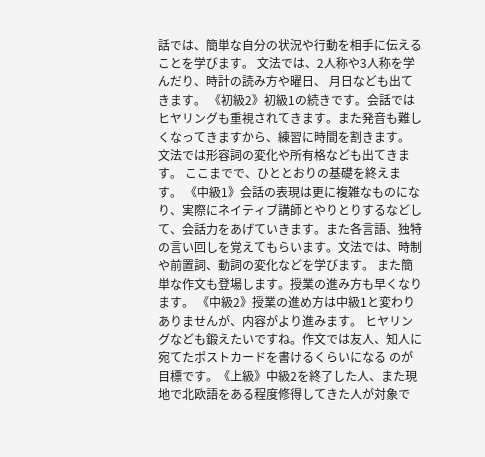話では、簡単な自分の状況や行動を相手に伝えることを学びます。 文法では、2人称や3人称を学んだり、時計の読み方や曜日、 月日なども出てきます。 《初級2》初級1の続きです。会話ではヒヤリングも重視されてきます。また発音も難しくなってきますから、練習に時間を割きます。 文法では形容詞の変化や所有格なども出てきます。 ここまでで、ひととおりの基礎を終えます。 《中級1》会話の表現は更に複雑なものになり、実際にネイティブ講師とやりとりするなどし て、会話力をあげていきます。また各言語、独特の言い回しを覚えてもらいます。文法では、時制や前置詞、動詞の変化などを学びます。 また簡単な作文も登場します。授業の進み方も早くなります。 《中級2》授業の進め方は中級1と変わりありませんが、内容がより進みます。 ヒヤリングなども鍛えたいですね。作文では友人、知人に宛てたポストカードを書けるくらいになる のが目標です。《上級》中級2を終了した人、また現地で北欧語をある程度修得してきた人が対象で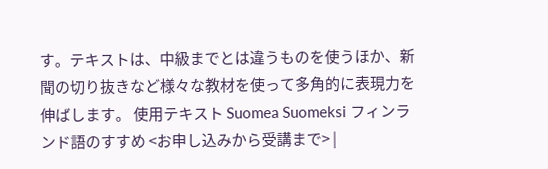す。テキストは、中級までとは違うものを使うほか、新聞の切り抜きなど様々な教材を使って多角的に表現力を伸ばします。 使用テキスト Suomea Suomeksi フィンランド語のすすめ <お申し込みから受講まで> |